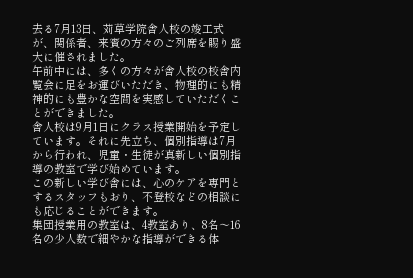去る7月13日、苅草学院舎人校の竣工式が、関係者、来賓の方々のご列席を賜り盛大に催されました。
午前中には、多くの方々が舎人校の校舎内覧会に足をお運びいただき、物理的にも精神的にも豊かな空間を実感していただくことができました。
舎人校は9月1日にクラス授業開始を予定しています。それに先立ち、個別指導は7月から行われ、児童・生徒が真新しい個別指導の教室で学び始めています。
この新しい学び舎には、心のケアを専門とするスタッフもおり、不登校などの相談にも応じることができます。
集団授業用の教室は、4教室あり、8名〜16名の少人数で細やかな指導ができる体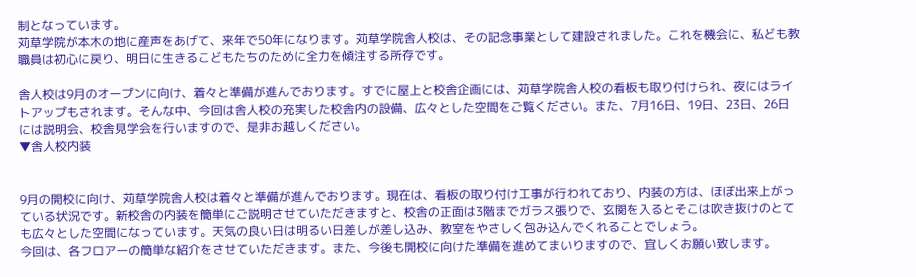制となっています。
苅草学院が本木の地に産声をあげて、来年で50年になります。苅草学院舎人校は、その記念事業として建設されました。これを機会に、私ども教職員は初心に戻り、明日に生きるこどもたちのために全力を傾注する所存です。

舎人校は9月のオープンに向け、着々と準備が進んでおります。すでに屋上と校舎企画には、苅草学院舎人校の看板も取り付けられ、夜にはライトアップもされます。そんな中、今回は舎人校の充実した校舎内の設備、広々とした空間をご覧ください。また、7月16日、19日、23日、26日には説明会、校舎見学会を行いますので、是非お越しください。
▼舎人校内装


9月の開校に向け、苅草学院舎人校は着々と準備が進んでおります。現在は、看板の取り付け工事が行われており、内装の方は、ほぼ出来上がっている状況です。新校舎の内装を簡単にご説明させていただきますと、校舎の正面は3階までガラス張りで、玄関を入るとそこは吹き抜けのとても広々とした空間になっています。天気の良い日は明るい日差しが差し込み、教室をやさしく包み込んでくれることでしょう。
今回は、各フロアーの簡単な紹介をさせていただきます。また、今後も開校に向けた準備を進めてまいりますので、宜しくお願い致します。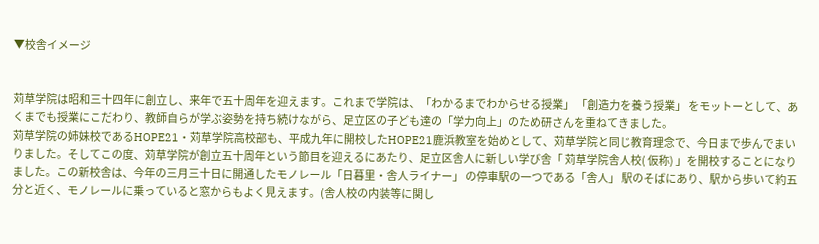▼校舎イメージ


苅草学院は昭和三十四年に創立し、来年で五十周年を迎えます。これまで学院は、「わかるまでわからせる授業」 「創造力を養う授業」 をモットーとして、あくまでも授業にこだわり、教師自らが学ぶ姿勢を持ち続けながら、足立区の子ども達の「学力向上」のため研さんを重ねてきました。
苅草学院の姉妹校であるHOPE21・苅草学院高校部も、平成九年に開校したHOPE21鹿浜教室を始めとして、苅草学院と同じ教育理念で、今日まで歩んでまいりました。そしてこの度、苅草学院が創立五十周年という節目を迎えるにあたり、足立区舎人に新しい学び舎「 苅草学院舎人校( 仮称) 」を開校することになりました。この新校舎は、今年の三月三十日に開通したモノレール「日暮里・舎人ライナー」 の停車駅の一つである「舎人」 駅のそばにあり、駅から歩いて約五分と近く、モノレールに乗っていると窓からもよく見えます。(舎人校の内装等に関し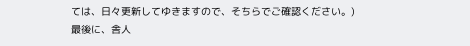ては、日々更新してゆきますので、そちらでご確認ください。)
最後に、舎人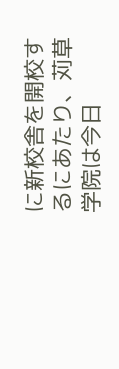に新校舎を開校するにあたり、苅草学院は今日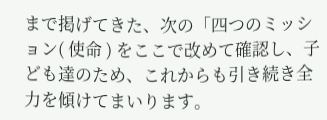まで掲げてきた、次の「四つのミッション( 使命 ) をここで改めて確認し、子ども達のため、これからも引き続き全力を傾けてまいります。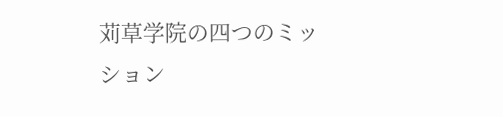苅草学院の四つのミッション